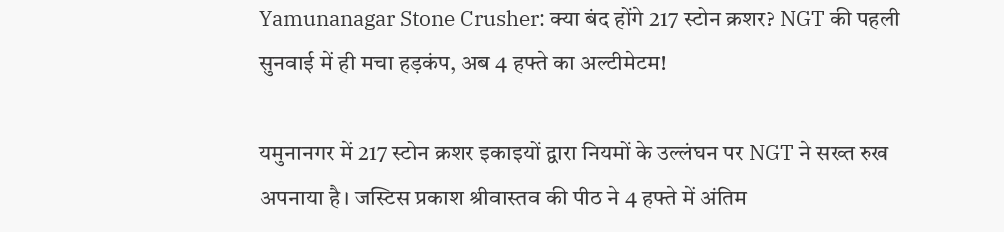Yamunanagar Stone Crusher: क्या बंद होंगे 217 स्टोन क्रशर? NGT की पहली सुनवाई में ही मचा हड़कंप, अब 4 हफ्ते का अल्टीमेटम!

यमुनानगर में 217 स्टोन क्रशर इकाइयों द्वारा नियमों के उल्लंघन पर NGT ने सख्त रुख अपनाया है। जस्टिस प्रकाश श्रीवास्तव की पीठ ने 4 हफ्ते में अंतिम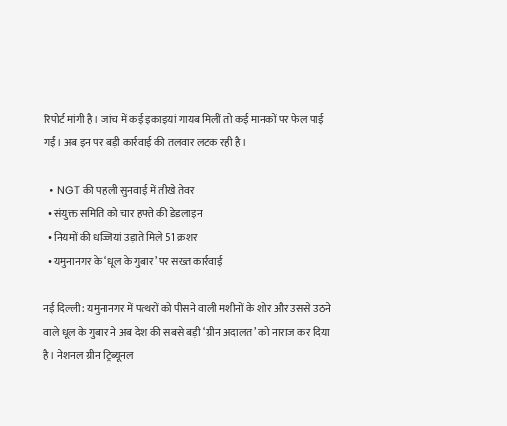रिपोर्ट मांगी है। जांच में कई इकाइयां गायब मिलीं तो कई मानकों पर फेल पाई गईं। अब इन पर बड़ी कार्रवाई की तलवार लटक रही है।

  • NGT की पहली सुनवाई में तीखे तेवर
  • संयुक्त समिति को चार हफ्ते की डेडलाइन
  • नियमों की धज्जियां उड़ाते मिले 51 क्रशर
  • यमुनानगर के ‘धूल के गुबार’ पर सख्त कार्रवाई

नई दिल्ली: यमुनानगर में पत्थरों को पीसने वाली मशीनों के शोर और उससे उठने वाले धूल के गुबार ने अब देश की सबसे बड़ी ‘ग्रीन अदालत’ को नाराज कर दिया है। नेशनल ग्रीन ट्रिब्यूनल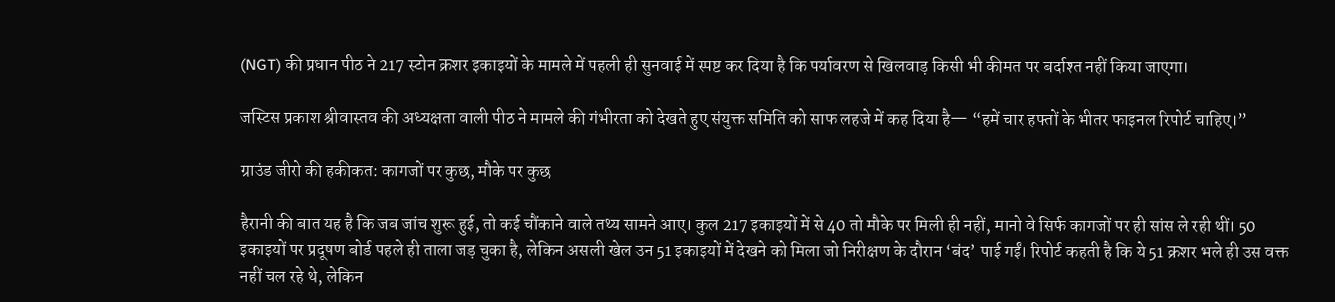(NGT) की प्रधान पीठ ने 217 स्टोन क्रशर इकाइयों के मामले में पहली ही सुनवाई में स्पष्ट कर दिया है कि पर्यावरण से खिलवाड़ किसी भी कीमत पर बर्दाश्त नहीं किया जाएगा।

जस्टिस प्रकाश श्रीवास्तव की अध्यक्षता वाली पीठ ने मामले की गंभीरता को देखते हुए संयुक्त समिति को साफ लहजे में कह दिया है— “हमें चार हफ्तों के भीतर फाइनल रिपोर्ट चाहिए।”

ग्राउंड जीरो की हकीकत: कागजों पर कुछ, मौके पर कुछ

हैरानी की बात यह है कि जब जांच शुरू हुई, तो कई चौंकाने वाले तथ्य सामने आए। कुल 217 इकाइयों में से 40 तो मौके पर मिली ही नहीं, मानो वे सिर्फ कागजों पर ही सांस ले रही थीं। 50 इकाइयों पर प्रदूषण बोर्ड पहले ही ताला जड़ चुका है, लेकिन असली खेल उन 51 इकाइयों में देखने को मिला जो निरीक्षण के दौरान ‘बंद’ पाई गईं। रिपोर्ट कहती है कि ये 51 क्रशर भले ही उस वक्त नहीं चल रहे थे, लेकिन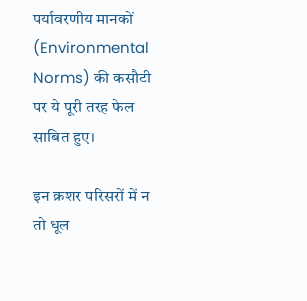पर्यावरणीय मानकों (Environmental Norms) की कसौटी पर ये पूरी तरह फेल साबित हुए।

इन क्रशर परिसरों में न तो धूल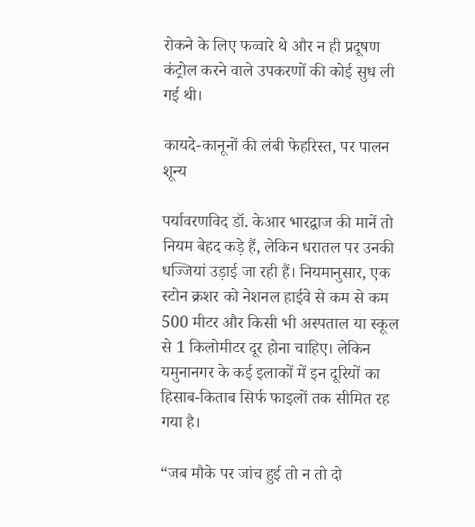रोकने के लिए फव्वारे थे और न ही प्रदूषण कंट्रोल करने वाले उपकरणों की कोई सुध ली गई थी।

कायदे-कानूनों की लंबी फेहरिस्त, पर पालन शून्य

पर्यावरणविद डॉ. केआर भारद्वाज की मानें तो नियम बेहद कड़े हैं, लेकिन धरातल पर उनकी धज्जियां उड़ाई जा रही हैं। नियमानुसार, एक स्टोन क्रशर को नेशनल हाईवे से कम से कम 500 मीटर और किसी भी अस्पताल या स्कूल से 1 किलोमीटर दूर होना चाहिए। लेकिन यमुनानगर के कई इलाकों में इन दूरियों का हिसाब-किताब सिर्फ फाइलों तक सीमित रह गया है।

“जब मौके पर जांच हुई तो न तो दो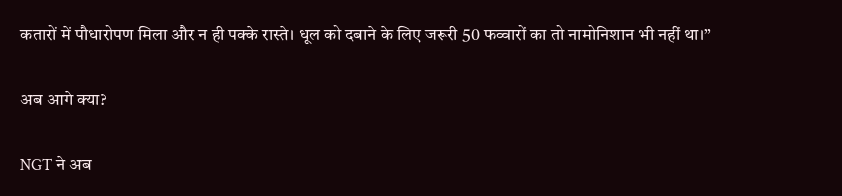कतारों में पौधारोपण मिला और न ही पक्के रास्ते। धूल को दबाने के लिए जरूरी 50 फव्वारों का तो नामोनिशान भी नहीं था।”

अब आगे क्या?

NGT ने अब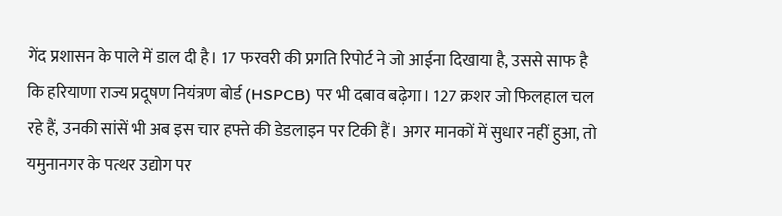गेंद प्रशासन के पाले में डाल दी है। 17 फरवरी की प्रगति रिपोर्ट ने जो आईना दिखाया है, उससे साफ है कि हरियाणा राज्य प्रदूषण नियंत्रण बोर्ड (HSPCB) पर भी दबाव बढ़ेगा। 127 क्रशर जो फिलहाल चल रहे हैं, उनकी सांसें भी अब इस चार हफ्ते की डेडलाइन पर टिकी हैं। अगर मानकों में सुधार नहीं हुआ, तो यमुनानगर के पत्थर उद्योग पर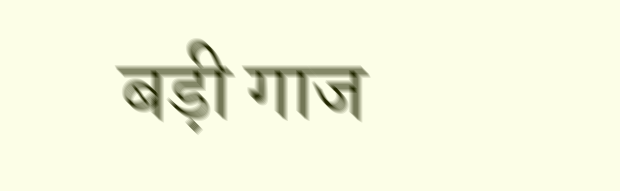बड़ी गाज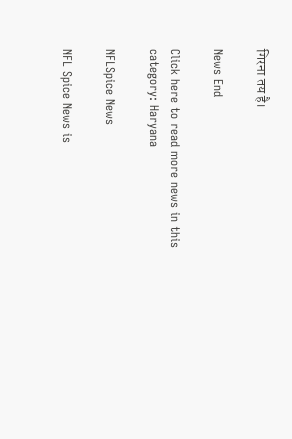गिरना तय है।

News End

Click here to read more news in this category: Haryana

NFLSpice News

NFL Spice News is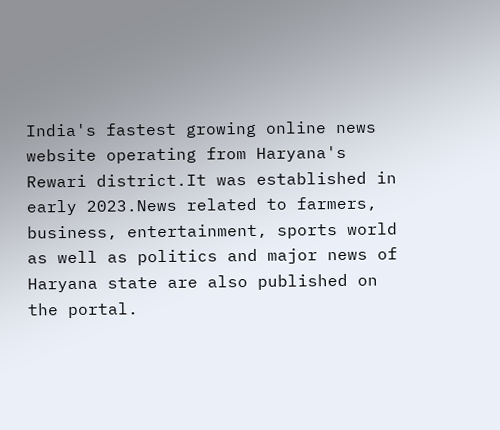India's fastest growing online news website operating from Haryana's Rewari district.It was established in early 2023.News related to farmers, business, entertainment, sports world as well as politics and major news of Haryana state are also published on the portal.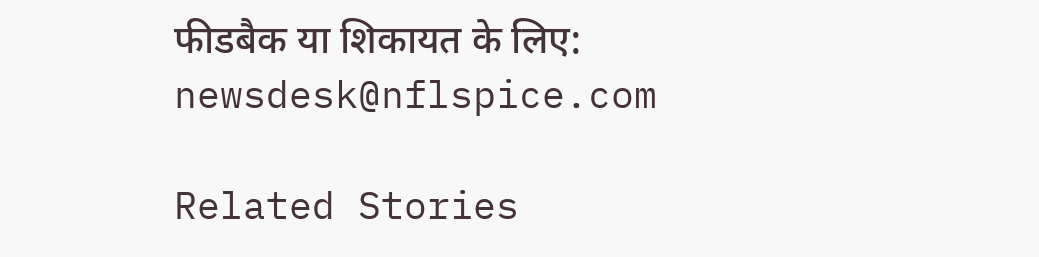फीडबैक या शिकायत के लिए: newsdesk@nflspice.com

Related Stories